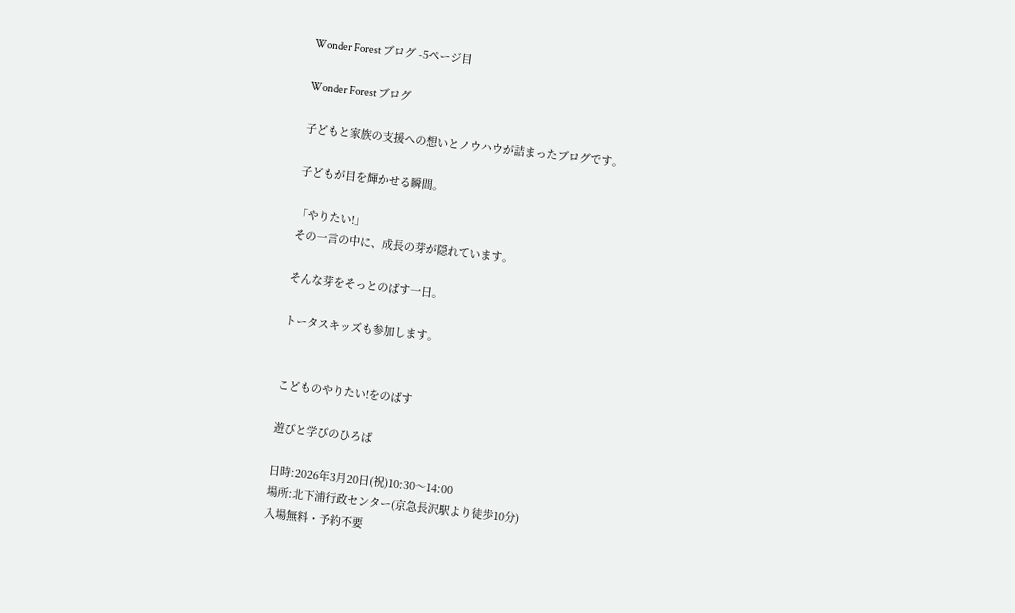Wonder Forest ブログ -5ページ目

Wonder Forest ブログ

子どもと家族の支援への想いとノウハウが詰まったブログです。

子どもが目を輝かせる瞬間。

「やりたい!」
その一言の中に、成長の芽が隠れています。

そんな芽をそっとのばす一日。

トータスキッズも参加します。


こどものやりたい!をのばす

遊びと学びのひろば

日時:2026年3月20日(祝)10:30〜14:00
場所:北下浦行政センター(京急長沢駅より徒歩10分)
入場無料・予約不要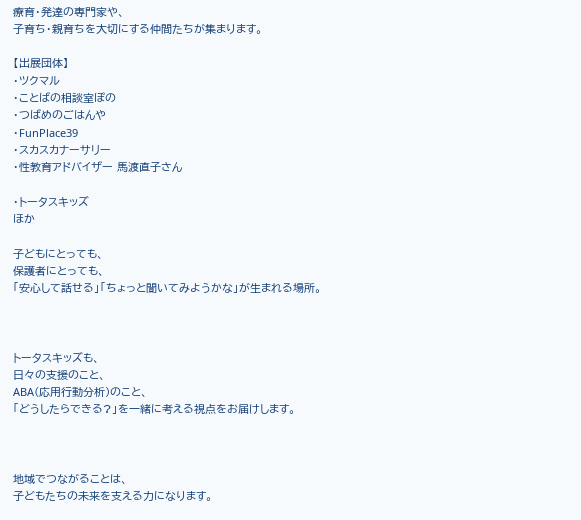療育・発達の専門家や、
子育ち・親育ちを大切にする仲間たちが集まります。

【出展団体】
・ツクマル
・ことばの相談室ぽの
・つばめのごはんや
・FunPlace39
・スカスカナーサリー
・性教育アドバイザー 馬渡直子さん

・トータスキッズ
ほか

子どもにとっても、
保護者にとっても、
「安心して話せる」「ちょっと聞いてみようかな」が生まれる場所。



トータスキッズも、
日々の支援のこと、
ABA(応用行動分析)のこと、
「どうしたらできる?」を一緒に考える視点をお届けします。



地域でつながることは、
子どもたちの未来を支える力になります。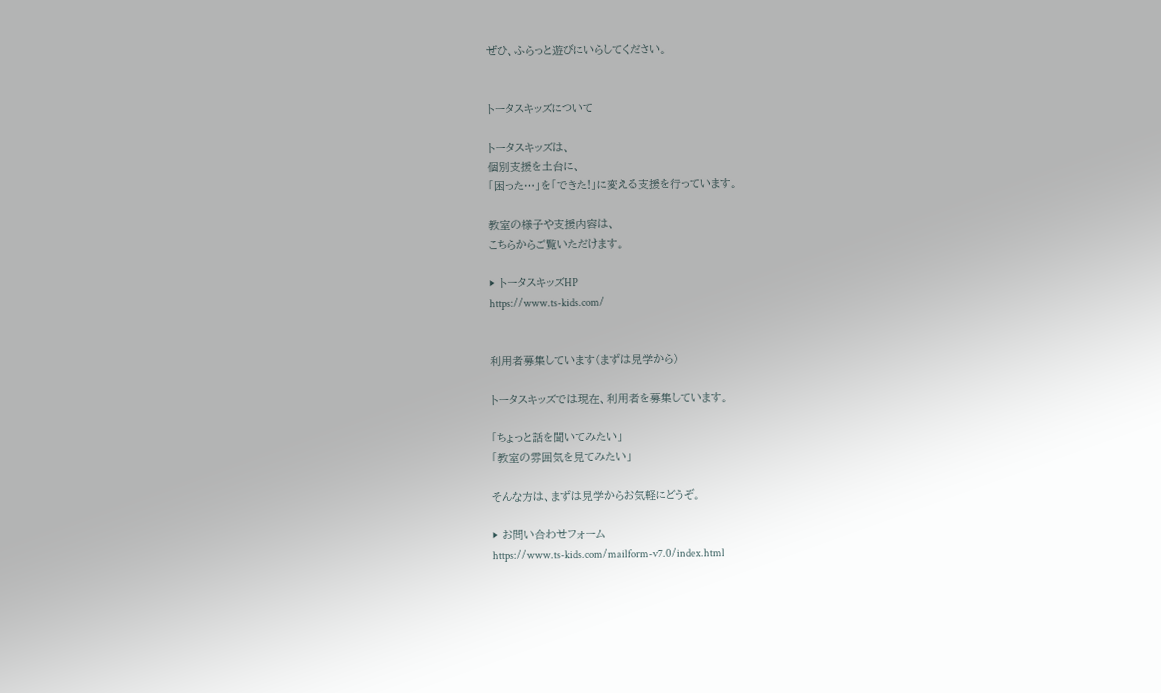ぜひ、ふらっと遊びにいらしてください。


トータスキッズについて

トータスキッズは、
個別支援を土台に、
「困った…」を「できた!」に変える支援を行っています。

教室の様子や支援内容は、
こちらからご覧いただけます。

▶ トータスキッズHP
https://www.ts-kids.com/


利用者募集しています(まずは見学から)

トータスキッズでは現在、利用者を募集しています。

「ちょっと話を聞いてみたい」
「教室の雰囲気を見てみたい」

そんな方は、まずは見学からお気軽にどうぞ。

▶ お問い合わせフォーム
https://www.ts-kids.com/mailform-v7.0/index.html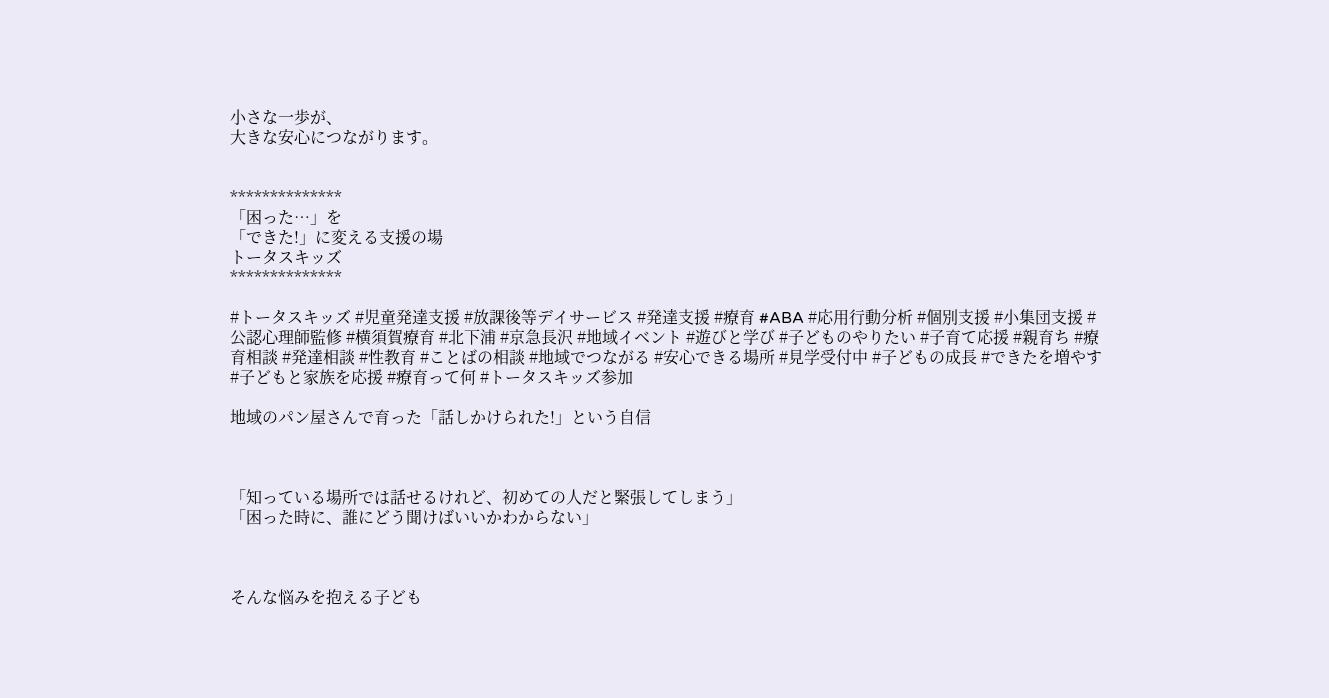小さな一歩が、
大きな安心につながります。


**************
「困った…」を
「できた!」に変える支援の場
トータスキッズ
**************

#トータスキッズ #児童発達支援 #放課後等デイサービス #発達支援 #療育 #ABA #応用行動分析 #個別支援 #小集団支援 #公認心理師監修 #横須賀療育 #北下浦 #京急長沢 #地域イベント #遊びと学び #子どものやりたい #子育て応援 #親育ち #療育相談 #発達相談 #性教育 #ことばの相談 #地域でつながる #安心できる場所 #見学受付中 #子どもの成長 #できたを増やす #子どもと家族を応援 #療育って何 #トータスキッズ参加

地域のパン屋さんで育った「話しかけられた!」という自信



「知っている場所では話せるけれど、初めての人だと緊張してしまう」
「困った時に、誰にどう聞けばいいかわからない」



そんな悩みを抱える子ども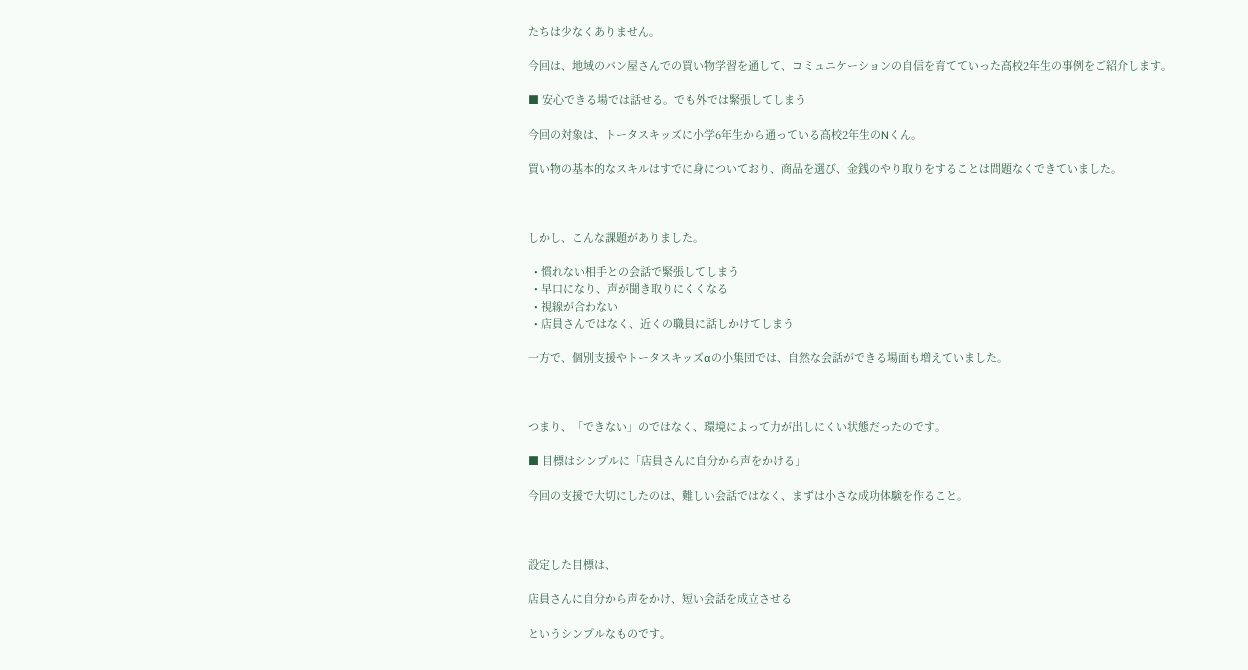たちは少なくありません。

今回は、地域のパン屋さんでの買い物学習を通して、コミュニケーションの自信を育てていった高校2年生の事例をご紹介します。

■ 安心できる場では話せる。でも外では緊張してしまう

今回の対象は、トータスキッズに小学6年生から通っている高校2年生のNくん。

買い物の基本的なスキルはすでに身についており、商品を選び、金銭のやり取りをすることは問題なくできていました。



しかし、こんな課題がありました。

  • 慣れない相手との会話で緊張してしまう
  • 早口になり、声が聞き取りにくくなる
  • 視線が合わない
  • 店員さんではなく、近くの職員に話しかけてしまう

一方で、個別支援やトータスキッズαの小集団では、自然な会話ができる場面も増えていました。



つまり、「できない」のではなく、環境によって力が出しにくい状態だったのです。

■ 目標はシンプルに「店員さんに自分から声をかける」

今回の支援で大切にしたのは、難しい会話ではなく、まずは小さな成功体験を作ること。



設定した目標は、

店員さんに自分から声をかけ、短い会話を成立させる

というシンプルなものです。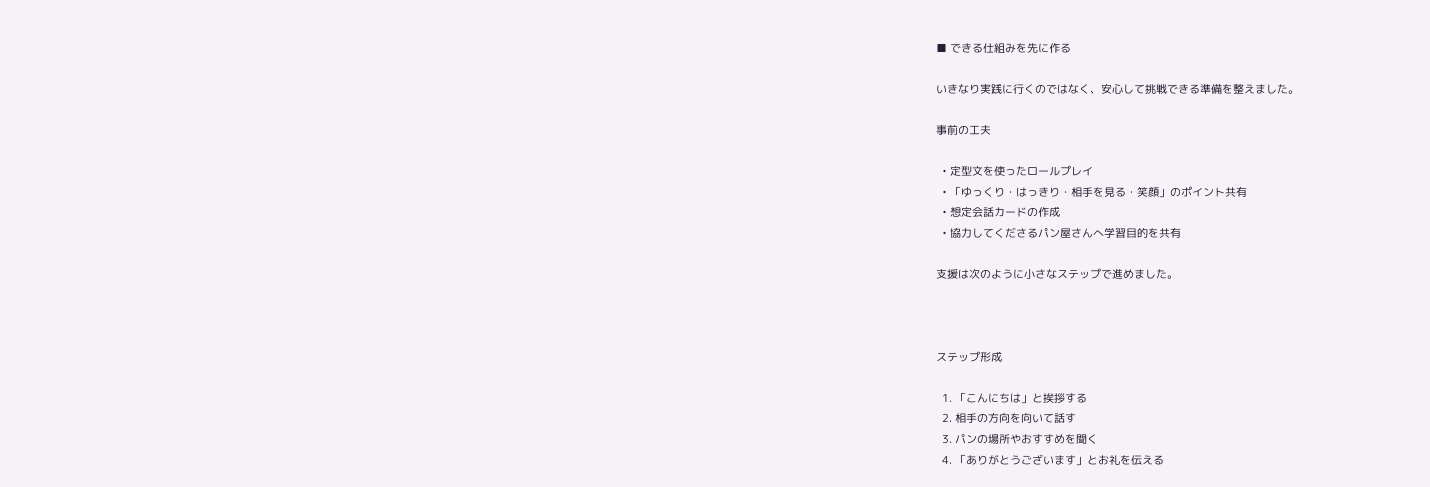■ できる仕組みを先に作る

いきなり実践に行くのではなく、安心して挑戦できる準備を整えました。

事前の工夫

  • 定型文を使ったロールプレイ
  • 「ゆっくり・はっきり・相手を見る・笑顔」のポイント共有
  • 想定会話カードの作成
  • 協力してくださるパン屋さんへ学習目的を共有

支援は次のように小さなステップで進めました。



ステップ形成

  1. 「こんにちは」と挨拶する
  2. 相手の方向を向いて話す
  3. パンの場所やおすすめを聞く
  4. 「ありがとうございます」とお礼を伝える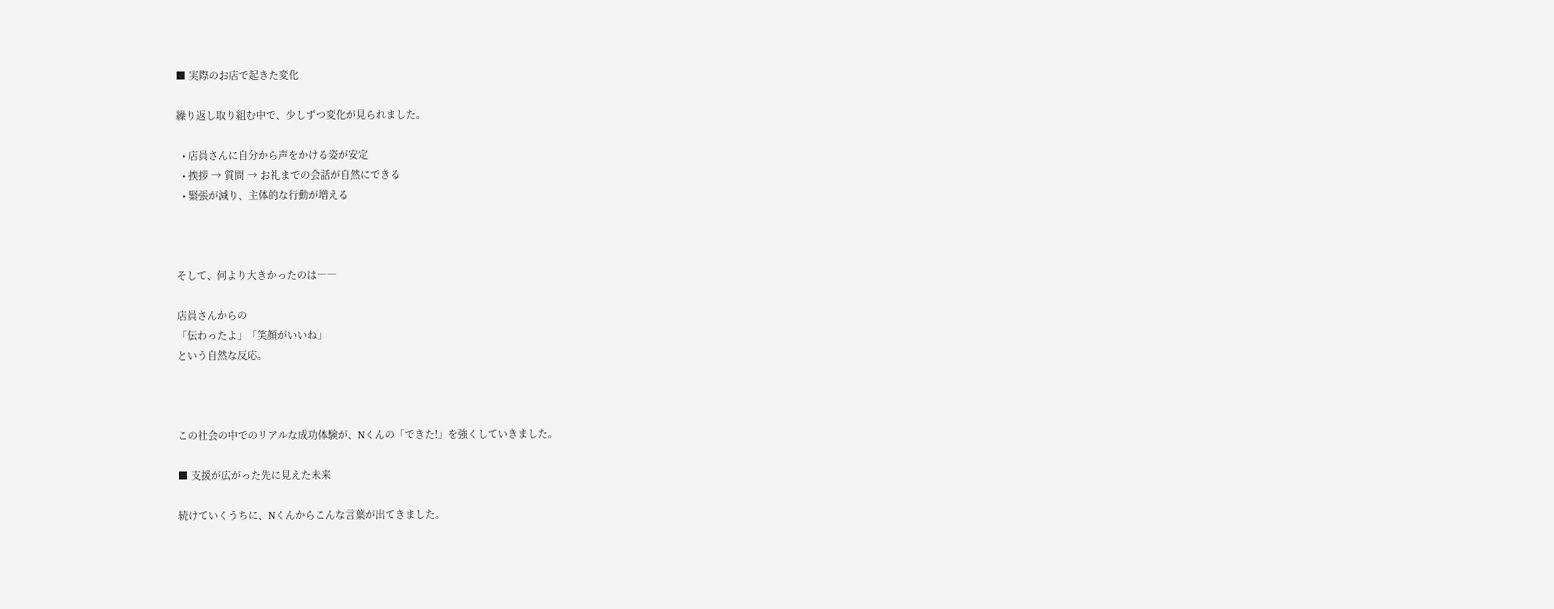■ 実際のお店で起きた変化

繰り返し取り組む中で、少しずつ変化が見られました。

  • 店員さんに自分から声をかける姿が安定
  • 挨拶 → 質問 → お礼までの会話が自然にできる
  • 緊張が減り、主体的な行動が増える



そして、何より大きかったのは――

店員さんからの
「伝わったよ」「笑顔がいいね」
という自然な反応。



この社会の中でのリアルな成功体験が、Nくんの「できた!」を強くしていきました。

■ 支援が広がった先に見えた未来

続けていくうちに、Nくんからこんな言葉が出てきました。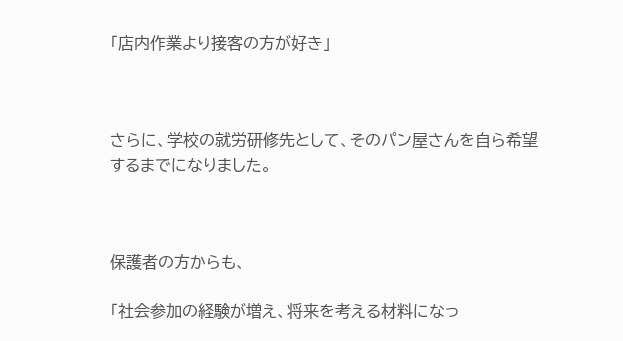「店内作業より接客の方が好き」



さらに、学校の就労研修先として、そのパン屋さんを自ら希望するまでになりました。



保護者の方からも、

「社会参加の経験が増え、将来を考える材料になっ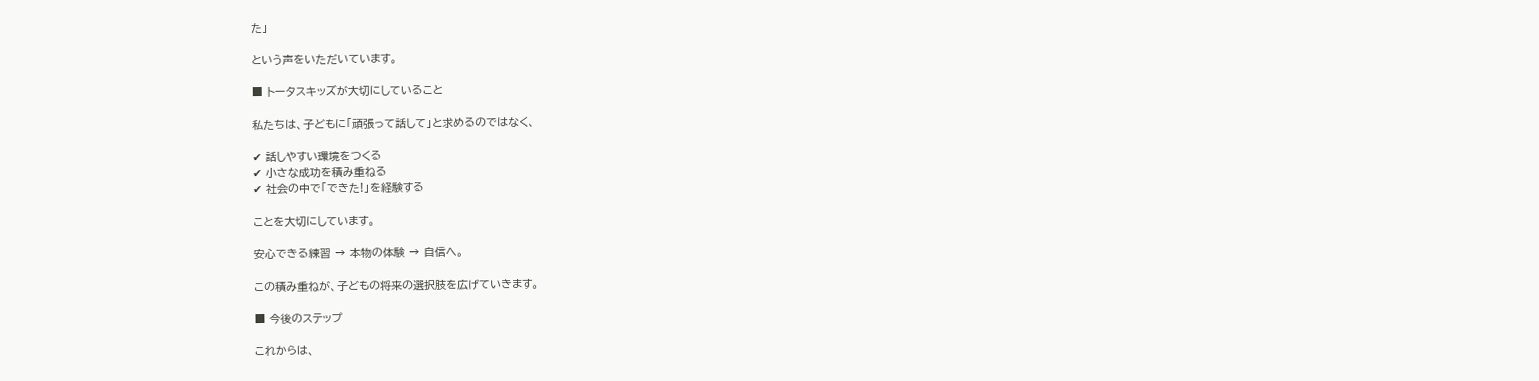た」

という声をいただいています。

■ トータスキッズが大切にしていること

私たちは、子どもに「頑張って話して」と求めるのではなく、

✔ 話しやすい環境をつくる
✔ 小さな成功を積み重ねる
✔ 社会の中で「できた!」を経験する

ことを大切にしています。

安心できる練習 → 本物の体験 → 自信へ。

この積み重ねが、子どもの将来の選択肢を広げていきます。

■ 今後のステップ

これからは、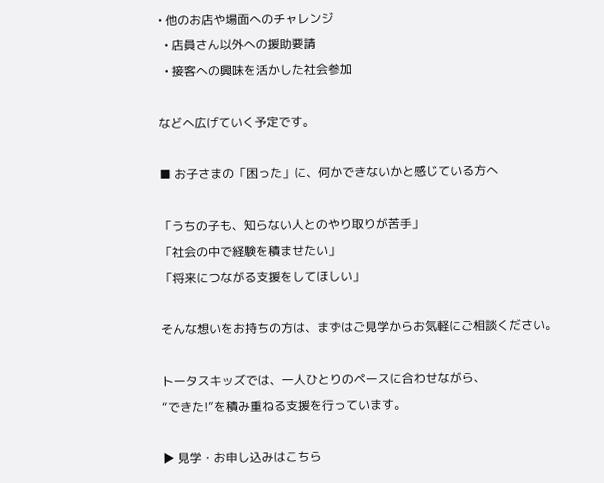• 他のお店や場面へのチャレンジ
  • 店員さん以外への援助要請
  • 接客への興味を活かした社会参加

などへ広げていく予定です。

■ お子さまの「困った」に、何かできないかと感じている方へ

「うちの子も、知らない人とのやり取りが苦手」
「社会の中で経験を積ませたい」
「将来につながる支援をしてほしい」

そんな想いをお持ちの方は、まずはご見学からお気軽にご相談ください。

トータスキッズでは、一人ひとりのペースに合わせながら、
“できた!”を積み重ねる支援を行っています。

▶ 見学・お申し込みはこちら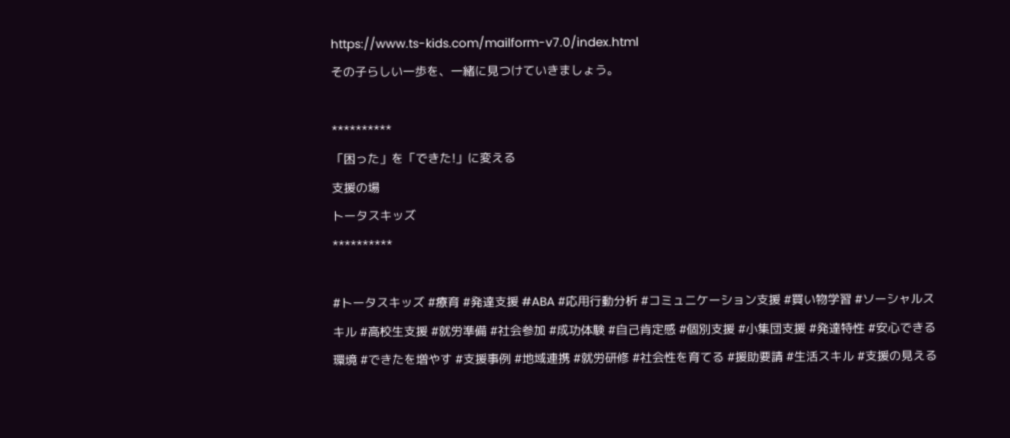https://www.ts-kids.com/mailform-v7.0/index.html
その子らしい一歩を、一緒に見つけていきましょう。

**********
「困った」を「できた!」に変える
支援の場
トータスキッズ
**********

#トータスキッズ #療育 #発達支援 #ABA #応用行動分析 #コミュニケーション支援 #買い物学習 #ソーシャルスキル #高校生支援 #就労準備 #社会参加 #成功体験 #自己肯定感 #個別支援 #小集団支援 #発達特性 #安心できる環境 #できたを増やす #支援事例 #地域連携 #就労研修 #社会性を育てる #援助要請 #生活スキル #支援の見える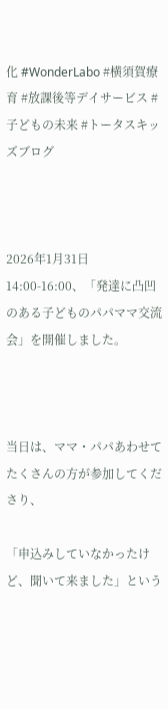化 #WonderLabo #横須賀療育 #放課後等デイサービス #子どもの未来 #トータスキッズブログ



2026年1月31日14:00-16:00、「発達に凸凹のある子どものパパママ交流会」を開催しました。



当日は、ママ・パパあわせてたくさんの方が参加してくださり、

「申込みしていなかったけど、聞いて来ました」という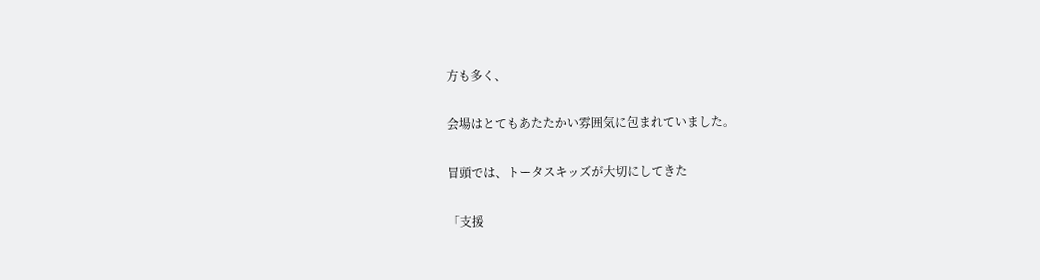方も多く、

会場はとてもあたたかい雰囲気に包まれていました。

冒頭では、トータスキッズが大切にしてきた

「支援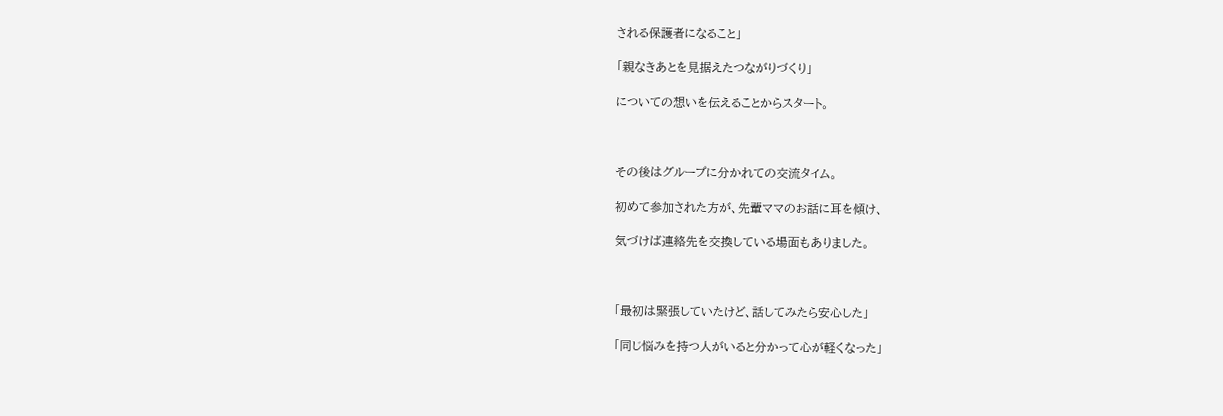される保護者になること」

「親なきあとを見据えたつながりづくり」

についての想いを伝えることからスタート。



その後はグループに分かれての交流タイム。

初めて参加された方が、先輩ママのお話に耳を傾け、

気づけば連絡先を交換している場面もありました。



「最初は緊張していたけど、話してみたら安心した」

「同じ悩みを持つ人がいると分かって心が軽くなった」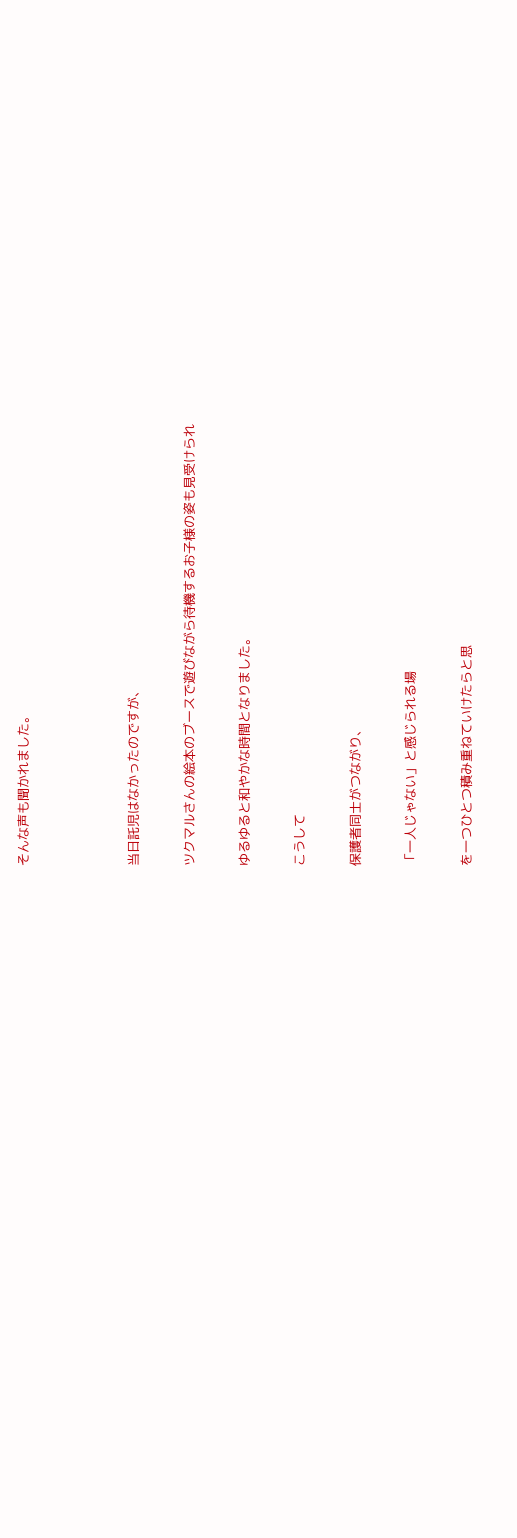そんな声も聞かれました。



当日託児はなかったのですが、

ツクマルさんの絵本のブースで遊びながら待機するお子様の姿も見受けられ

ゆるゆると和やかな時間となりました。

こうして

保護者同士がつながり、

「一人じゃない」と感じられる場

を一つひとつ積み重ねていけたらと思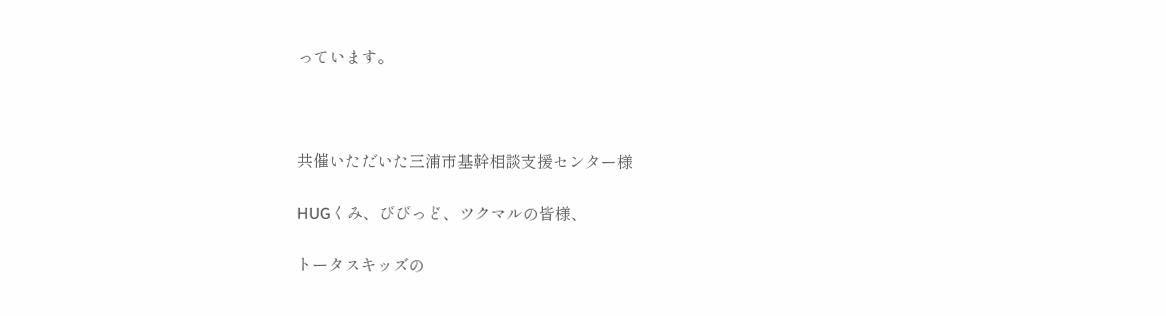っています。



共催いただいた三浦市基幹相談支援センター様

HUGくみ、びびっど、ツクマルの皆様、

トータスキッズの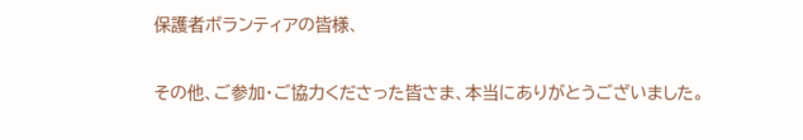保護者ボランティアの皆様、

その他、ご参加・ご協力くださった皆さま、本当にありがとうございました。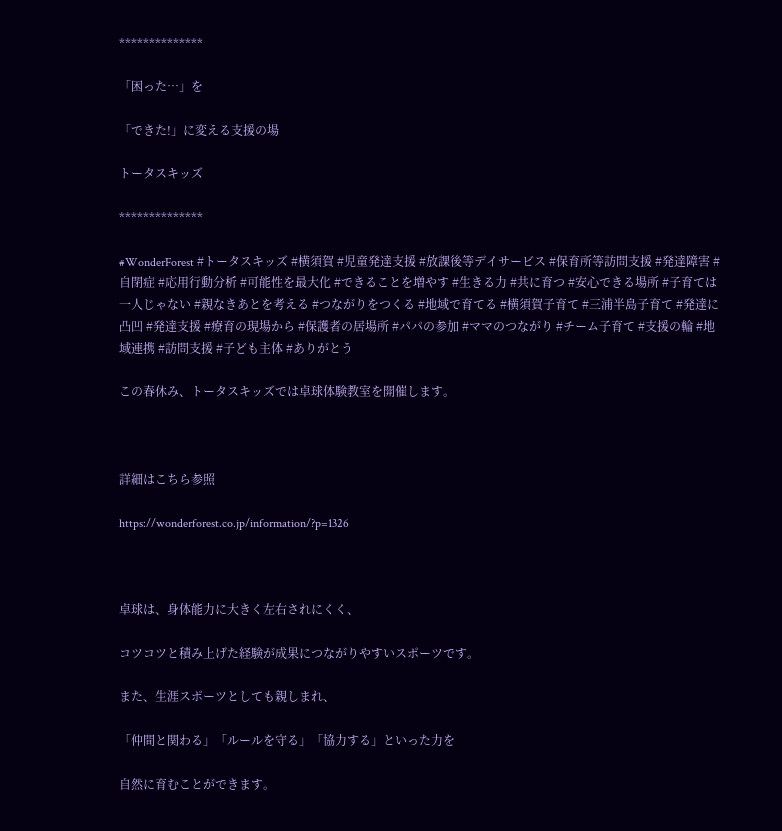**************

「困った…」を

「できた!」に変える支援の場

トータスキッズ

**************

#WonderForest #トータスキッズ #横須賀 #児童発達支援 #放課後等デイサービス #保育所等訪問支援 #発達障害 #自閉症 #応用行動分析 #可能性を最大化 #できることを増やす #生きる力 #共に育つ #安心できる場所 #子育ては一人じゃない #親なきあとを考える #つながりをつくる #地域で育てる #横須賀子育て #三浦半島子育て #発達に凸凹 #発達支援 #療育の現場から #保護者の居場所 #パパの参加 #ママのつながり #チーム子育て #支援の輪 #地域連携 #訪問支援 #子ども主体 #ありがとう

この春休み、トータスキッズでは卓球体験教室を開催します。



詳細はこちら参照

https://wonderforest.co.jp/information/?p=1326



卓球は、身体能力に大きく左右されにくく、

コツコツと積み上げた経験が成果につながりやすいスポーツです。

また、生涯スポーツとしても親しまれ、

「仲間と関わる」「ルールを守る」「協力する」といった力を

自然に育むことができます。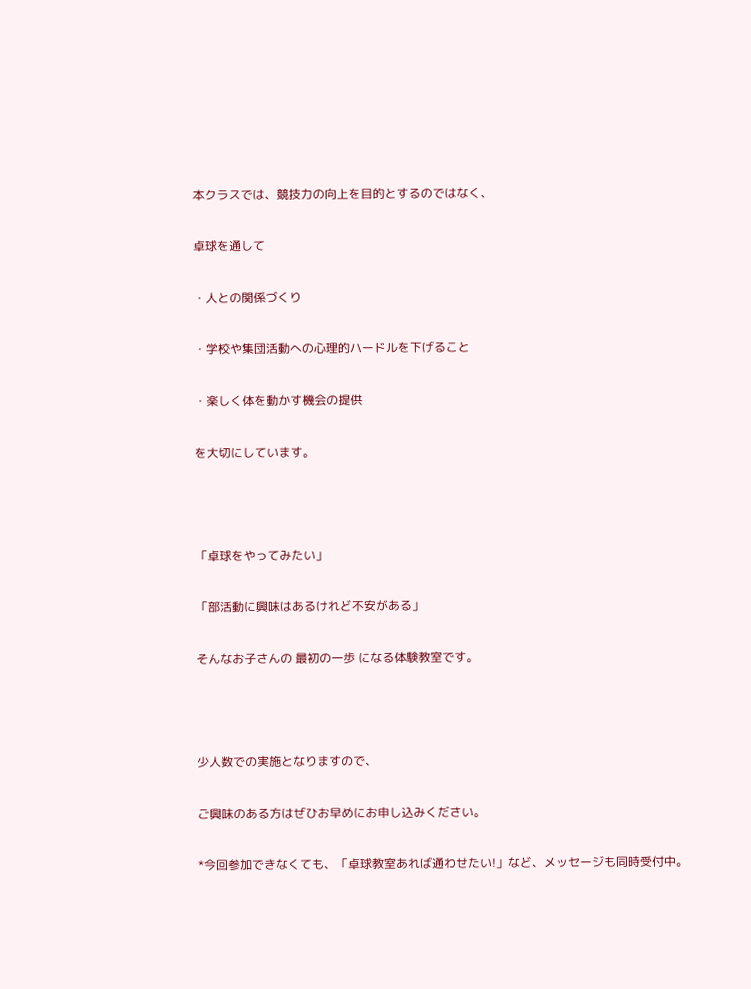本クラスでは、競技力の向上を目的とするのではなく、

卓球を通して

・人との関係づくり

・学校や集団活動への心理的ハードルを下げること

・楽しく体を動かす機会の提供

を大切にしています。



「卓球をやってみたい」

「部活動に興味はあるけれど不安がある」

そんなお子さんの 最初の一歩 になる体験教室です。



少人数での実施となりますので、

ご興味のある方はぜひお早めにお申し込みください。

*今回参加できなくても、「卓球教室あれば通わせたい!」など、メッセージも同時受付中。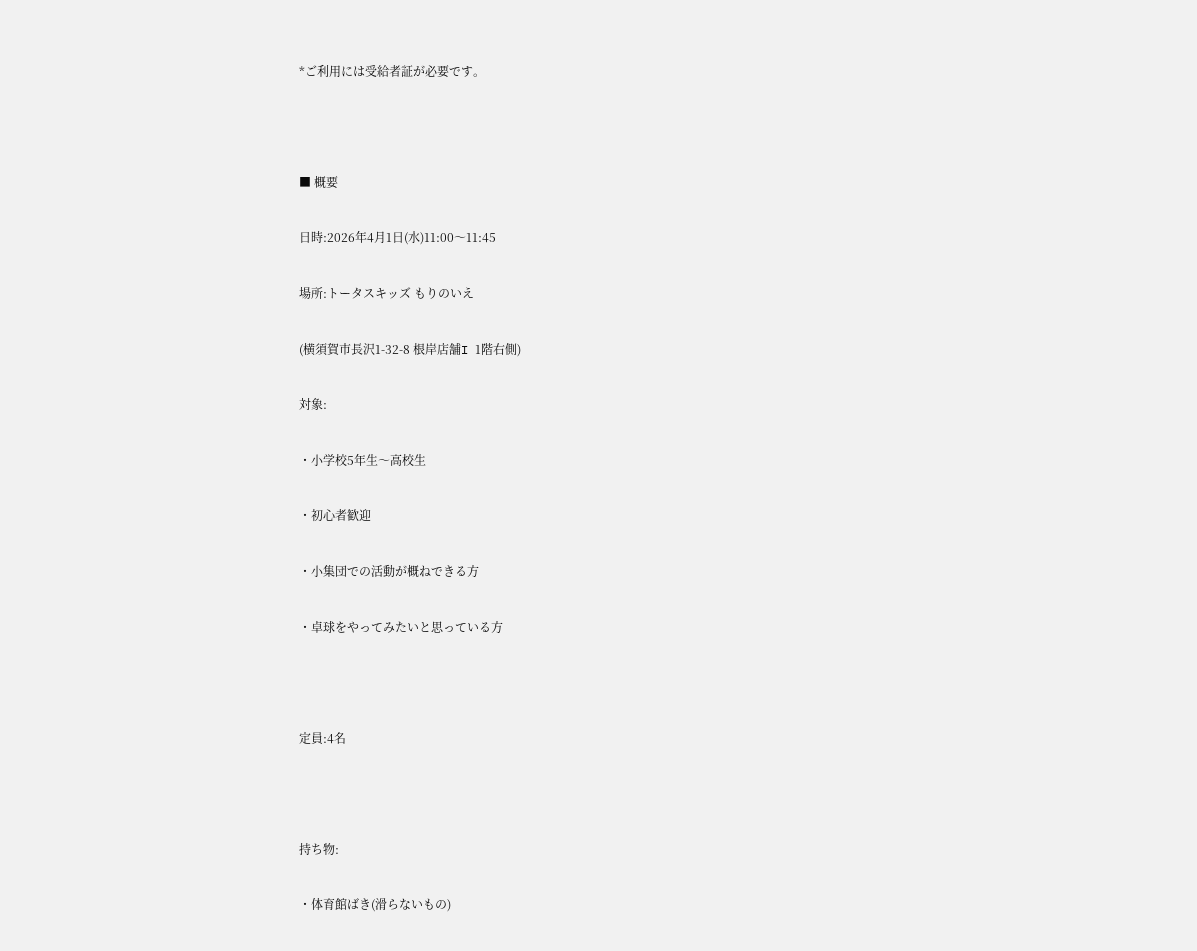*ご利用には受給者証が必要です。



■ 概要

日時:2026年4月1日(水)11:00〜11:45

場所:トータスキッズ もりのいえ

(横須賀市長沢1-32-8 根岸店舗I 1階右側)

対象:

・小学校5年生〜高校生

・初心者歓迎

・小集団での活動が概ねできる方

・卓球をやってみたいと思っている方



定員:4名



持ち物:

・体育館ばき(滑らないもの)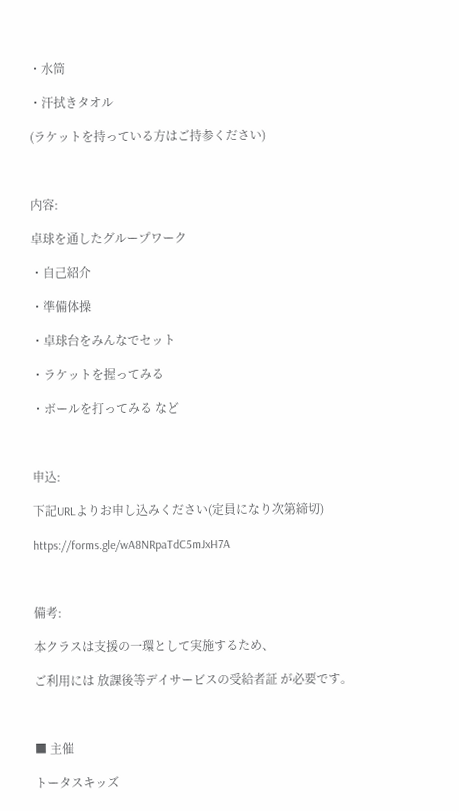・水筒

・汗拭きタオル

(ラケットを持っている方はご持参ください)



内容:

卓球を通したグループワーク

・自己紹介

・準備体操

・卓球台をみんなでセット

・ラケットを握ってみる

・ボールを打ってみる など



申込:

下記URLよりお申し込みください(定員になり次第締切)

https://forms.gle/wA8NRpaTdC5mJxH7A



備考:

本クラスは支援の一環として実施するため、

ご利用には 放課後等デイサービスの受給者証 が必要です。



■ 主催

トータスキッズ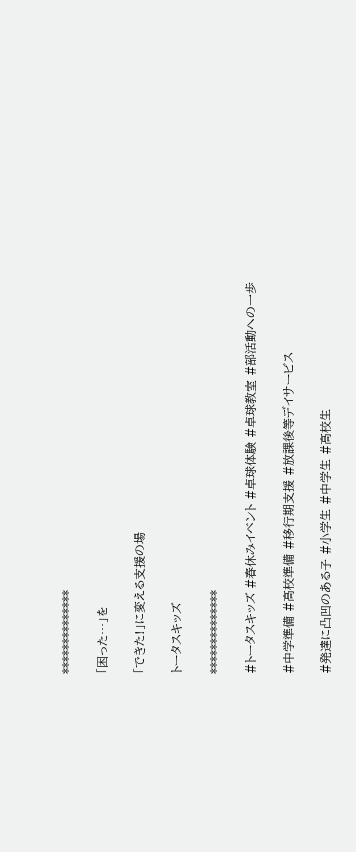**************

「困った…」を

「できた!」に変える支援の場

トータスキッズ

**************

#トータスキッズ #春休みイベント #卓球体験 #卓球教室 #部活動への一歩

#中学準備 #高校準備 #移行期支援 #放課後等デイサービス

#発達に凸凹のある子 #小学生 #中学生 #高校生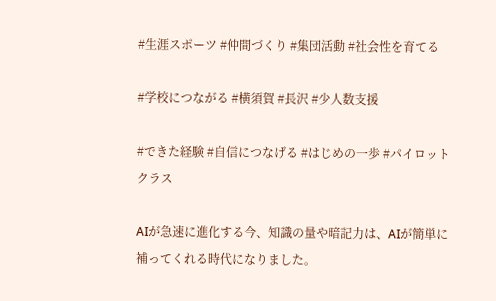#生涯スポーツ #仲間づくり #集団活動 #社会性を育てる

#学校につながる #横須賀 #長沢 #少人数支援

#できた経験 #自信につなげる #はじめの一歩 #パイロットクラス

AIが急速に進化する今、知識の量や暗記力は、AIが簡単に補ってくれる時代になりました。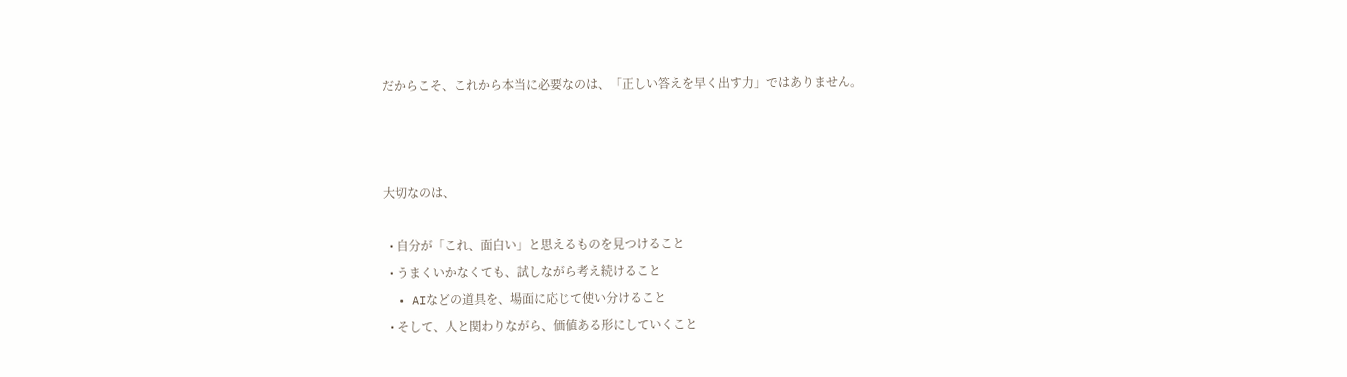だからこそ、これから本当に必要なのは、「正しい答えを早く出す力」ではありません。



大切なのは、

  • 自分が「これ、面白い」と思えるものを見つけること
  • うまくいかなくても、試しながら考え続けること
  • AIなどの道具を、場面に応じて使い分けること
  • そして、人と関わりながら、価値ある形にしていくこと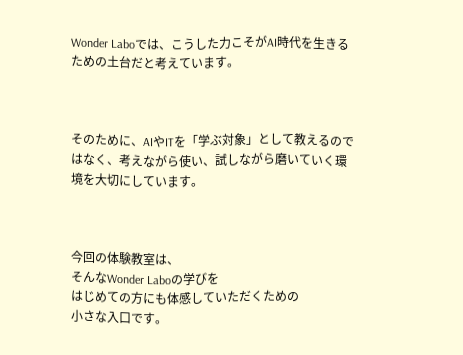Wonder Laboでは、こうした力こそがAI時代を生きるための土台だと考えています。



そのために、AIやITを「学ぶ対象」として教えるのではなく、考えながら使い、試しながら磨いていく環境を大切にしています。



今回の体験教室は、
そんなWonder Laboの学びを
はじめての方にも体感していただくための
小さな入口です。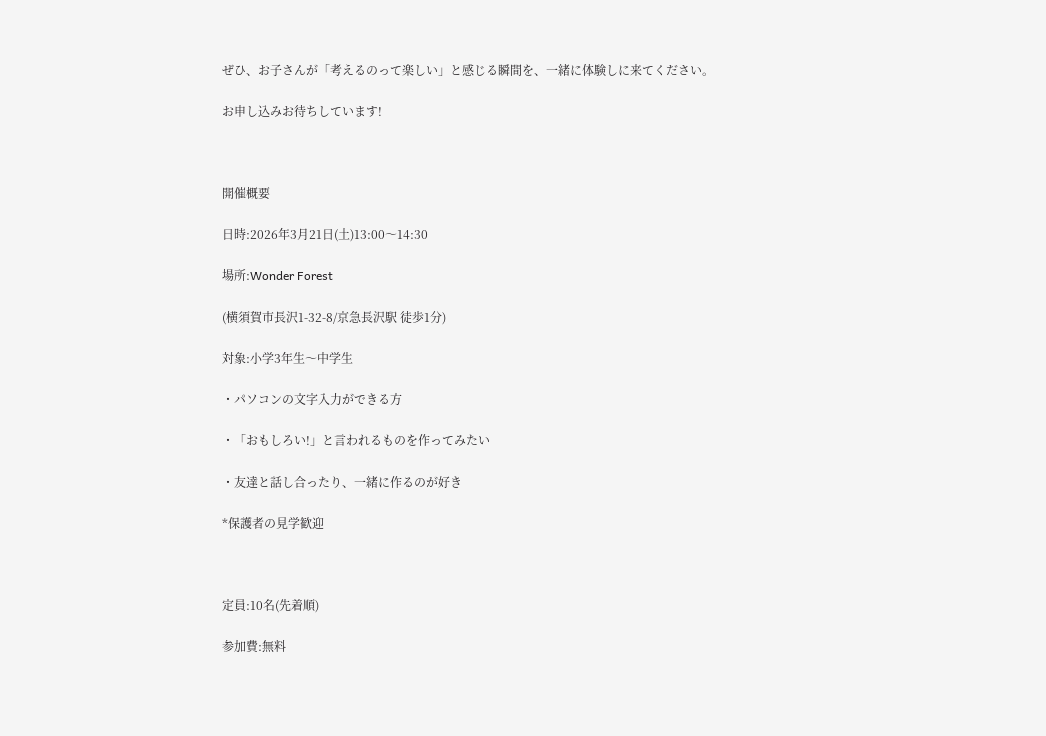ぜひ、お子さんが「考えるのって楽しい」と感じる瞬間を、一緒に体験しに来てください。

お申し込みお待ちしています!



開催概要

日時:2026年3月21日(土)13:00〜14:30

場所:Wonder Forest

(横須賀市長沢1-32-8/京急長沢駅 徒歩1分)

対象:小学3年生〜中学生

・パソコンの文字入力ができる方

・「おもしろい!」と言われるものを作ってみたい

・友達と話し合ったり、一緒に作るのが好き

*保護者の見学歓迎



定員:10名(先着順)

参加費:無料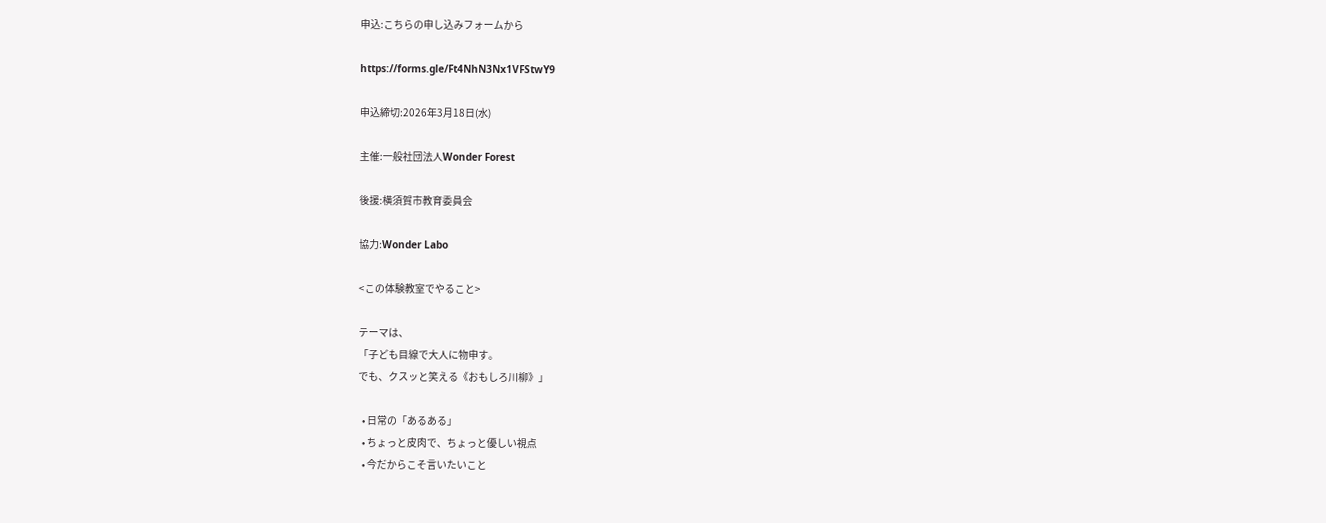申込:こちらの申し込みフォームから

https://forms.gle/Ft4NhN3Nx1VFStwY9

申込締切:2026年3月18日(水)

主催:一般社団法人Wonder Forest

後援:横須賀市教育委員会

協力:Wonder Labo

<この体験教室でやること>

テーマは、
「子ども目線で大人に物申す。
でも、クスッと笑える《おもしろ川柳》」

  • 日常の「あるある」
  • ちょっと皮肉で、ちょっと優しい視点
  • 今だからこそ言いたいこと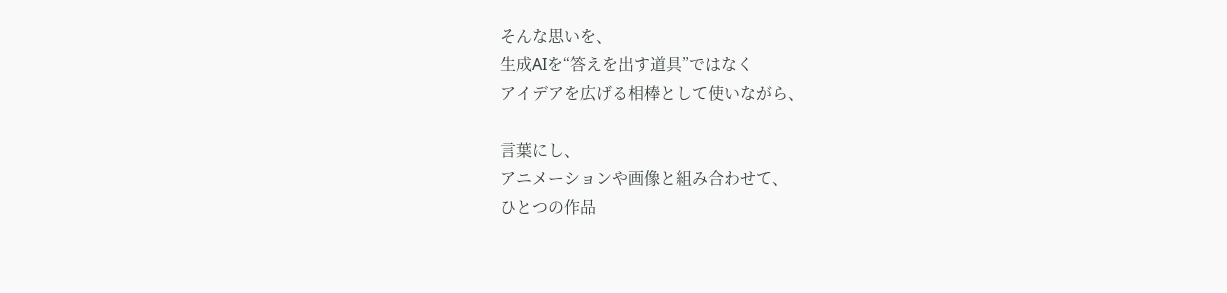そんな思いを、
生成AIを“答えを出す道具”ではなく
アイデアを広げる相棒として使いながら、

言葉にし、
アニメーションや画像と組み合わせて、
ひとつの作品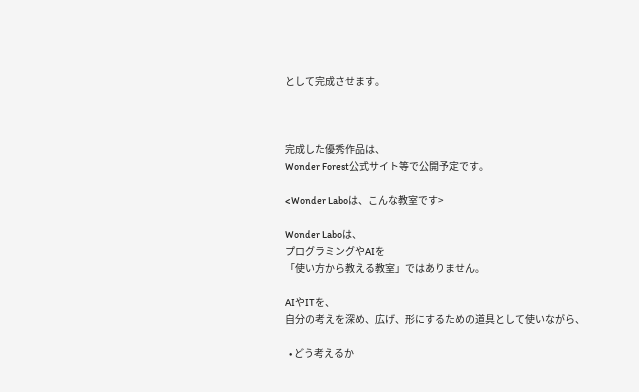として完成させます。



完成した優秀作品は、
Wonder Forest公式サイト等で公開予定です。

<Wonder Laboは、こんな教室です>

Wonder Laboは、
プログラミングやAIを
「使い方から教える教室」ではありません。

AIやITを、
自分の考えを深め、広げ、形にするための道具として使いながら、

  • どう考えるか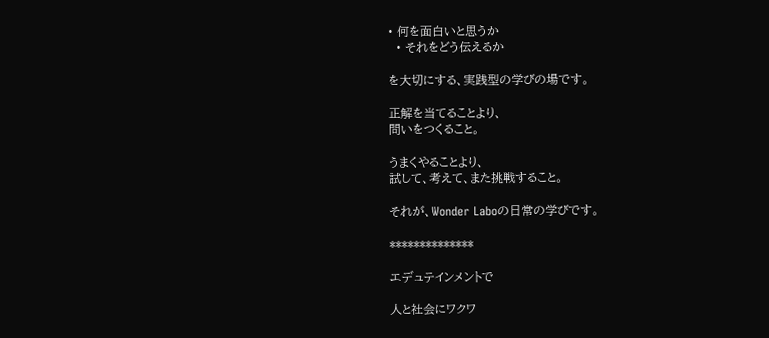• 何を面白いと思うか
  • それをどう伝えるか

を大切にする、実践型の学びの場です。

正解を当てることより、
問いをつくること。

うまくやることより、
試して、考えて、また挑戦すること。

それが、Wonder Laboの日常の学びです。

**************

エデュテインメントで

人と社会にワクワ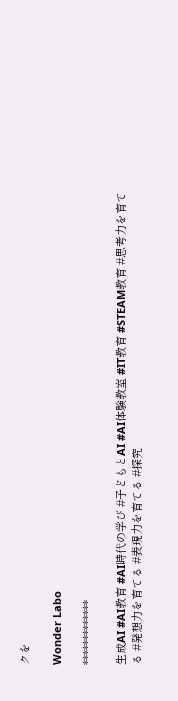クを

Wonder Labo

*************

生成AI #AI教育 #AI時代の学び #子どもとAI #AI体験教室 #IT教育 #STEAM教育 #思考力を育てる #発想力を育てる #表現力を育てる #探究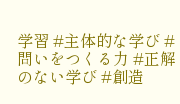学習 #主体的な学び #問いをつくる力 #正解のない学び #創造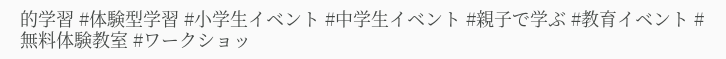的学習 #体験型学習 #小学生イベント #中学生イベント #親子で学ぶ #教育イベント #無料体験教室 #ワークショッ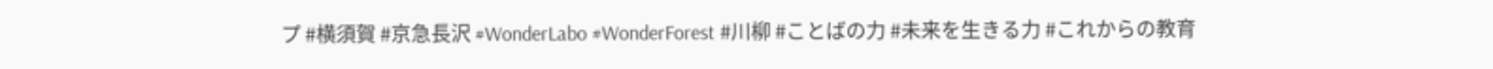プ #横須賀 #京急長沢 #WonderLabo #WonderForest #川柳 #ことばの力 #未来を生きる力 #これからの教育